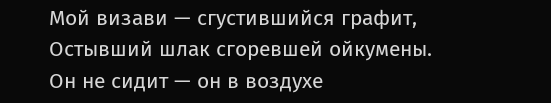Мой визави — сгустившийся графит,
Остывший шлак сгоревшей ойкумены.
Он не сидит — он в воздухе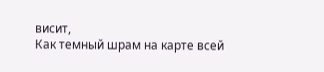висит,
Как темный шрам на карте всей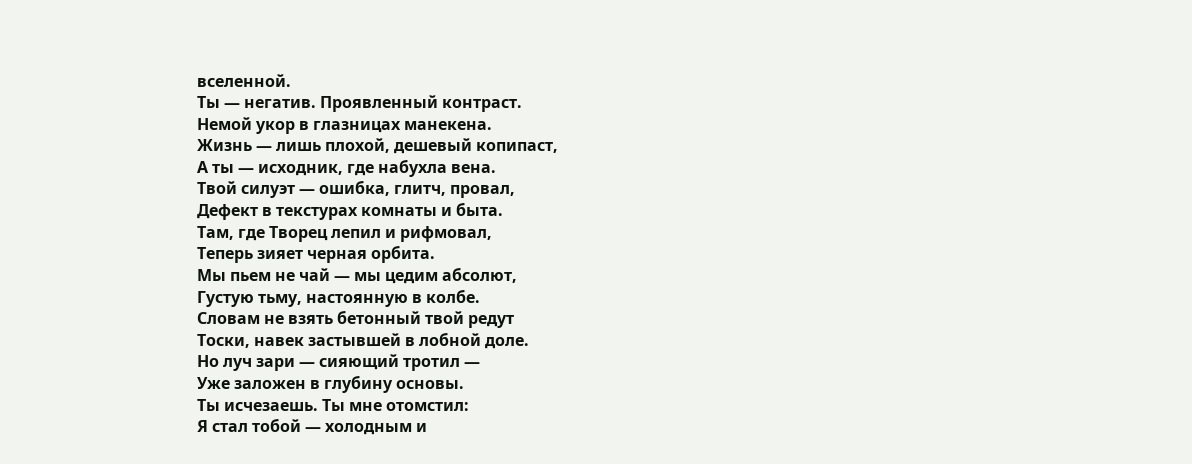вселенной.
Ты — негатив. Проявленный контраст.
Немой укор в глазницах манекена.
Жизнь — лишь плохой, дешевый копипаст,
А ты — исходник, где набухла вена.
Твой силуэт — ошибка, глитч, провал,
Дефект в текстурах комнаты и быта.
Там, где Творец лепил и рифмовал,
Теперь зияет черная орбита.
Мы пьем не чай — мы цедим абсолют,
Густую тьму, настоянную в колбе.
Словам не взять бетонный твой редут
Тоски, навек застывшей в лобной доле.
Но луч зари — сияющий тротил —
Уже заложен в глубину основы.
Ты исчезаешь. Ты мне отомстил:
Я стал тобой — холодным и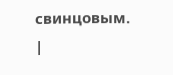свинцовым.
|